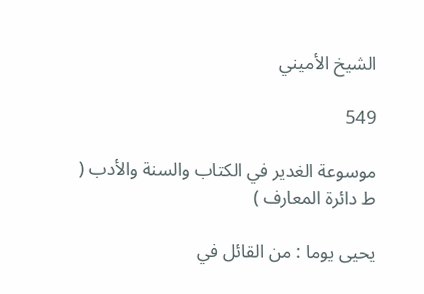الشيخ الأميني

549

موسوعة الغدير في الكتاب والسنة والأدب ( ط دائرة المعارف )

يحيى يوما : من القائل في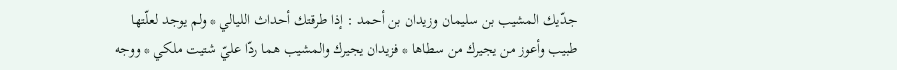جدّيك المشيب بن سليمان وزيدان بن أحمد : إذا طرقتك أحداث الليالي * ولم يوجد لعلّتها طبيب وأعوز من يجيرك من سطاها * فزيدان يجيرك والمشيب هما ردّا عليّ شتيت ملكي * ووجه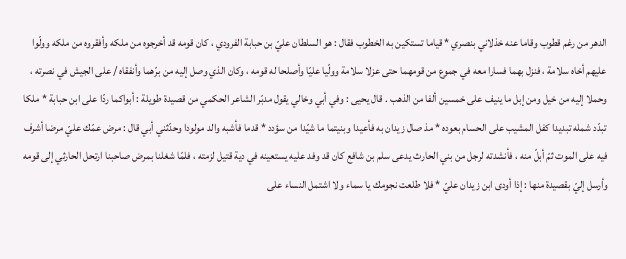الدهر من رغم قطوب وقاما عنه خذلاني بنصري * قياما تستكين به الخطوب فقال : هو السلطان عليّ بن حبابة الفرودي ، كان قومه قد أخرجوه من ملكه وأفقروه من ملكه وولّوا عليهم أخاه سلامة ، فنزل بهما فسارا معه في جموع من قومهما حتى عزلا سلامة وولّيا عليّا وأصلحا له قومه ، وكان الذي وصل إليه من برّهما وأنفقاه / على الجيش في نصرته ، وحملا إليه من خيل ومن إبل ما ينيف على خمسين ألفا من الذهب . قال يحيى : وفي أبي وخالي يقول مدبّر الشاعر الحكمي من قصيدة طويلة : أبواكما ردّا على ابن حبابة * ملكا تبدّد شمله تبديدا كفل المشيب على الحسام بعوده * مذ صال زيدان به فأعيدا وبنيتما ما شيّدا من سؤدد * قدما فأشبه والد مولودا وحدّثني أبي قال : مرض عمّك عليّ مرضا أشرف فيه على الموت ثمّ أبلّ منه ، فأنشدته لرجل من بني الحارث يدعى سلم بن شافع كان قد وفد عليه يستعينه في دية قتيل لزمته ، فلمّا شغلنا بمرض صاحبنا ارتحل الحارثي إلى قومه وأرسل إليّ بقصيدة منها : إذا أودى ابن زيدان عليّ * فلا طلعت نجومك يا سماء ولا اشتمل النساء على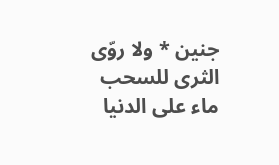جنين * ولا روّى الثرى للسحب ماء على الدنيا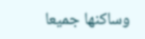وساكنها جميعا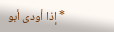* إذا أودى أبو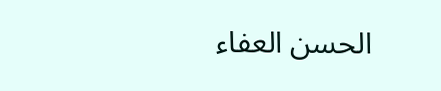الحسن العفاء